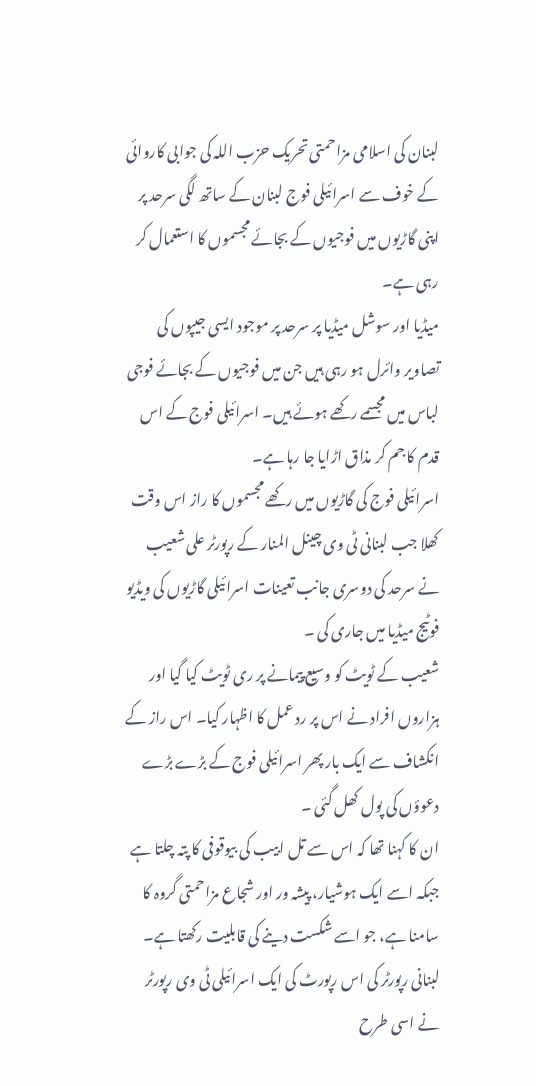لبنان کی اسلامی مزاحمتی تحریک حزب اللہ کی جوابی کاروائی کے خوف سے اسرائیلی فوج لبنان کے ساتھ لگی سرحد پر اپنی گاڑیوں میں فوجیوں کے بجائے مجسموں کا استعمال کر رہی ہے۔
میڈیا اور سوشل میڈیا پر سرحد پر موجود ایسی جیپوں کی تصاویر وائرل ہو رہی ہیں جن میں فوجیوں کے بجائے فوجی لباس میں مجسمے رکھے ہوئے ہیں۔ اسرائیلی فوج کے اس قدم کا جم کر مذاق اڑایا جا رہا ہے۔
اسرائیلی فوج کی گاڑیوں میں رکھے مجسموں کا راز اس وقت کھلا جب لبنانی ٹی وی چینل المنار کے رپورٹر علی شعیب نے سرحد کی دوسری جانب تعینات اسرائیلی گاڑیوں کی ویڈیو فوٹیج میڈیا میں جاری کی ۔
شعیب کے ٹویٹ کو وسیع پیمانے پر ری ٹویٹ کیا گيا اور ہزاروں افراد نے اس پر رد عمل کا اظہار کیا۔ اس راز کے انکشاف سے ایک بار پھر اسرائیلی فوج کے بڑے بڑے دعوؤں کی پول کھل گئی ۔
ان کا کہنا تھا کہ اس سے تل ابیب کی بیوقوفی کا پتہ چلتا ہے جبکہ اسے ایک ہوشیار، پیشہ ور اور شجاع مزاحمتی گروہ کا سامنا ہے، جو اسے شکست دینے کی قابلیت رکھتا ہے۔
لبنانی رپورٹر کی اس رپورٹ کی ایک اسرائیلی ٹی وی رپورٹر نے اسی طرح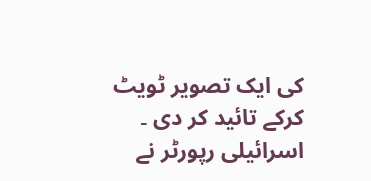کی ایک تصویر ٹویٹ کرکے تائید کر دی ۔ اسرائیلی رپورٹر نے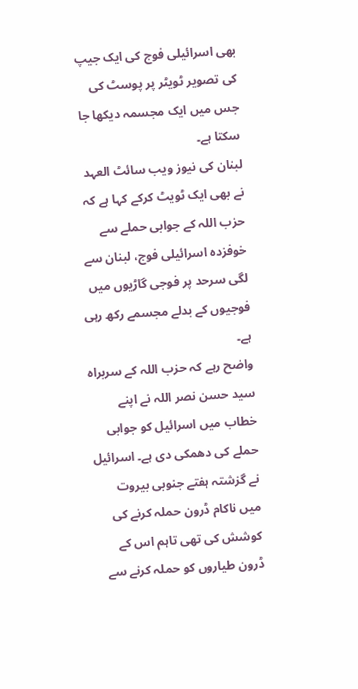بھی اسرائیلی فوج کی ایک جیپ کی تصویر ٹویٹر پر پوسٹ کی جس میں ایک مجسمہ دیکھا جا سکتا ہے۔
لبنان کی نیوز ویب سائٹ العہد نے بھی ایک ٹویٹ کرکے کہا ہے کہ حزب اللہ کے جوابی حملے سے خوفزدہ اسرائیلی فوج، لبنان سے لگی سرحد پر فوجی گاڑیوں میں فوجیوں کے بدلے مجسمے رکھ رہی ہے۔
واضح رہے کہ حزب اللہ کے سربراہ سید حسن نصر اللہ نے اپنے خطاب میں اسرائیل کو جوابی حملے کی دھمکی دی ہے۔ اسرائیل نے گزشتہ ہفتے جنوبی بیروت میں ناکام ڈرون حملہ کرنے کی کوشش کی تھی تاہم اس کے ڈرون طیاروں کو حملہ کرنے سے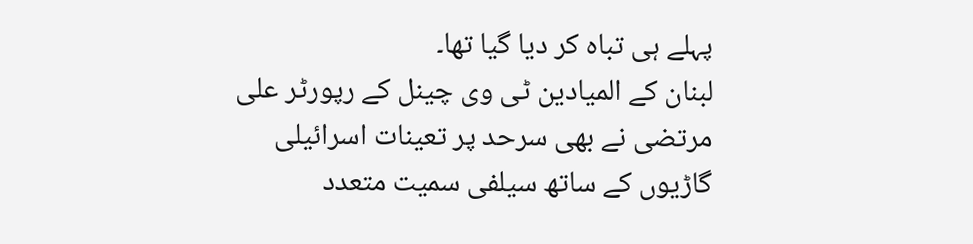پہلے ہی تباہ کر دیا گیا تھا۔
لبنان کے المیادین ٹی وی چینل کے رپورٹر علی مرتضی نے بھی سرحد پر تعینات اسرائیلی گاڑیوں کے ساتھ سیلفی سمیت متعدد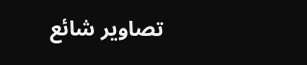تصاویر شائع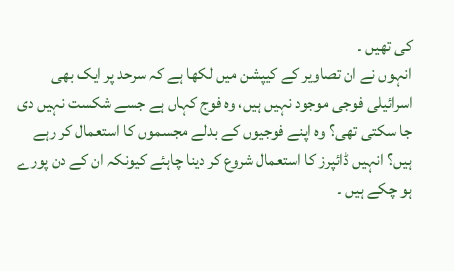کی تھیں ۔
انہوں نے ان تصاویر کے کیپشن میں لکھا ہے کہ سرحد پر ایک بھی اسرائیلی فوجی موجود نہیں ہیں، وہ فوج کہاں ہے جسے شکست نہیں دی جا سکتی تھی؟ وہ اپنے فوجیوں کے بدلے مجسموں کا استعمال کر رہے ہیں؟ انہیں ڈائپرز کا استعمال شروع کر دینا چاہئے کیونکہ ان کے دن پورے ہو چکے ہیں ۔